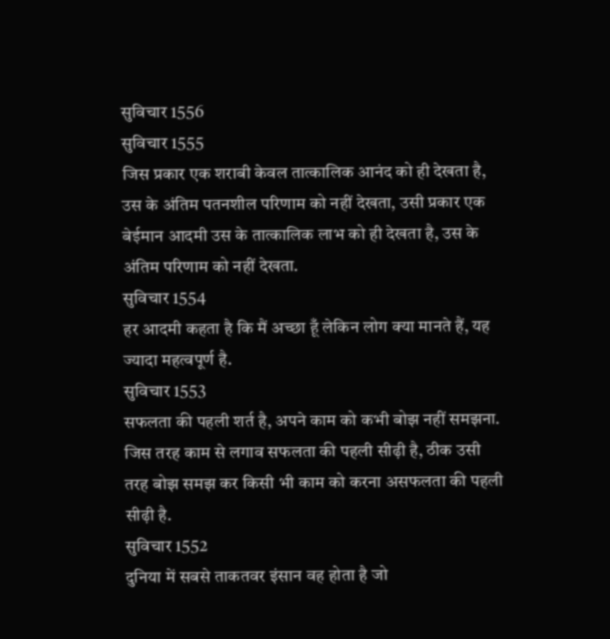सुविचार 1556
सुविचार 1555
जिस प्रकार एक शराबी केवल तात्कालिक आनंद को ही देखता है, उस के अंतिम पतनशील परिणाम को नहीं देखता, उसी प्रकार एक बेईमान आदमी उस के तात्कालिक लाभ को ही देखता है, उस के अंतिम परिणाम को नहीं देखता.
सुविचार 1554
हर आदमी कहता है कि मैं अच्छा हूँ लेकिन लोग क्या मानते हैं, यह ज्यादा महत्वपूर्ण है.
सुविचार 1553
सफलता की पहली शर्त है, अपने काम को कभी बोझ नहीं समझना. जिस तरह काम से लगाव सफलता की पहली सीढ़ी है, ठीक उसी तरह बोझ समझ कर किसी भी काम को करना असफलता की पहली सीढ़ी है.
सुविचार 1552
दुनिया में सबसे ताकतवर इंसान वह होता है जो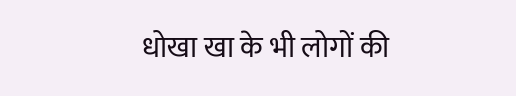धोखा खा के भी लोगों की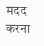मदद करना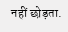नहीं छोड़ता.